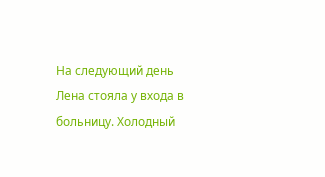На следующий день Лена стояла у входа в больницу. Холодный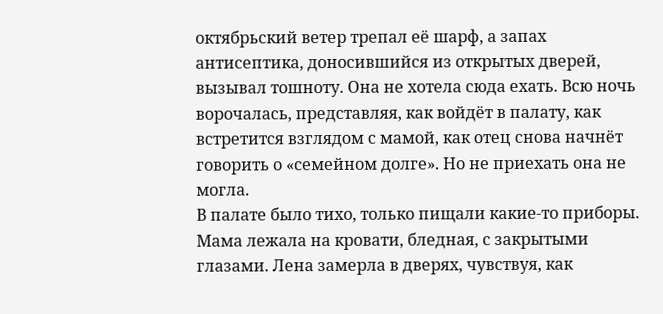октябрьский ветер трепал её шарф, а запах антисептика, доносившийся из открытых дверей, вызывал тошноту. Она не хотела сюда ехать. Всю ночь ворочалась, представляя, как войдёт в палату, как встретится взглядом с мамой, как отец снова начнёт говорить о «семейном долге». Но не приехать она не могла.
В палате было тихо, только пищали какие-то приборы. Мама лежала на кровати, бледная, с закрытыми глазами. Лена замерла в дверях, чувствуя, как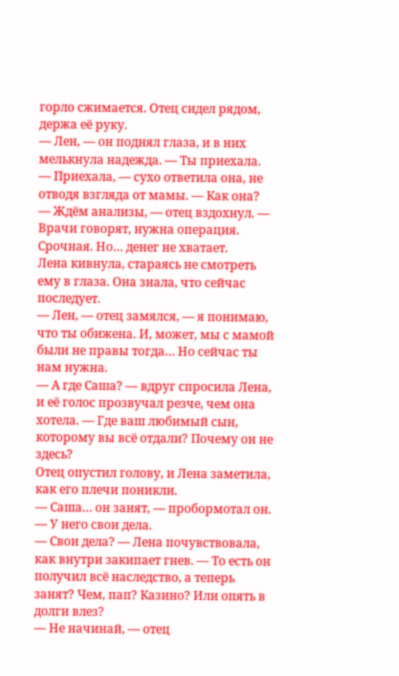горло сжимается. Отец сидел рядом, держа её руку.
— Лен, — он поднял глаза, и в них мелькнула надежда. — Ты приехала.
— Приехала, — сухо ответила она, не отводя взгляда от мамы. — Как она?
— Ждём анализы, — отец вздохнул. — Врачи говорят, нужна операция. Срочная. Но… денег не хватает.
Лена кивнула, стараясь не смотреть ему в глаза. Она знала, что сейчас последует.
— Лен, — отец замялся, — я понимаю, что ты обижена. И, может, мы с мамой были не правы тогда… Но сейчас ты нам нужна.
— А где Саша? — вдруг спросила Лена, и её голос прозвучал резче, чем она хотела. — Где ваш любимый сын, которому вы всё отдали? Почему он не здесь?
Отец опустил голову, и Лена заметила, как его плечи поникли.
— Саша… он занят, — пробормотал он. — У него свои дела.
— Свои дела? — Лена почувствовала, как внутри закипает гнев. — То есть он получил всё наследство, а теперь занят? Чем, пап? Казино? Или опять в долги влез?
— Не начинай, — отец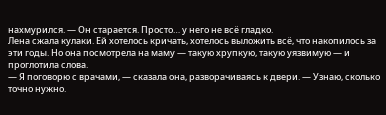нахмурился. — Он старается. Просто… у него не всё гладко.
Лена сжала кулаки. Ей хотелось кричать, хотелось выложить всё, что накопилось за эти годы. Но она посмотрела на маму — такую хрупкую, такую уязвимую — и проглотила слова.
— Я поговорю с врачами, — сказала она, разворачиваясь к двери. — Узнаю, сколько точно нужно.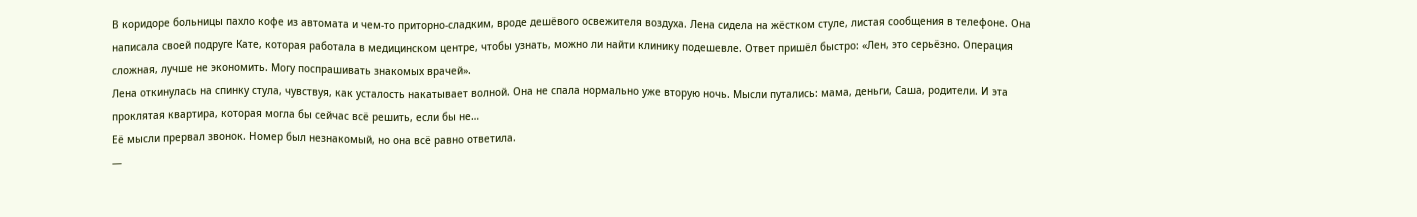В коридоре больницы пахло кофе из автомата и чем-то приторно-сладким, вроде дешёвого освежителя воздуха. Лена сидела на жёстком стуле, листая сообщения в телефоне. Она написала своей подруге Кате, которая работала в медицинском центре, чтобы узнать, можно ли найти клинику подешевле. Ответ пришёл быстро: «Лен, это серьёзно. Операция сложная, лучше не экономить. Могу поспрашивать знакомых врачей».
Лена откинулась на спинку стула, чувствуя, как усталость накатывает волной. Она не спала нормально уже вторую ночь. Мысли путались: мама, деньги, Саша, родители. И эта проклятая квартира, которая могла бы сейчас всё решить, если бы не…
Её мысли прервал звонок. Номер был незнакомый, но она всё равно ответила.
—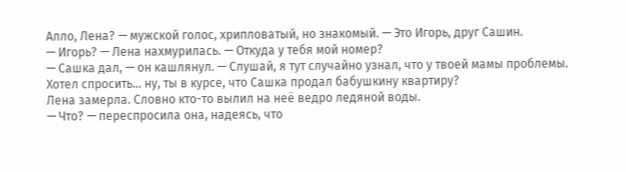Алло, Лена? — мужской голос, хрипловатый, но знакомый. — Это Игорь, друг Сашин.
— Игорь? — Лена нахмурилась. — Откуда у тебя мой номер?
— Сашка дал, — он кашлянул. — Слушай, я тут случайно узнал, что у твоей мамы проблемы. Хотел спросить… ну, ты в курсе, что Сашка продал бабушкину квартиру?
Лена замерла. Словно кто-то вылил на неё ведро ледяной воды.
— Что? — переспросила она, надеясь, что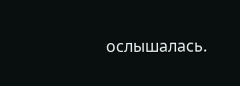ослышалась.